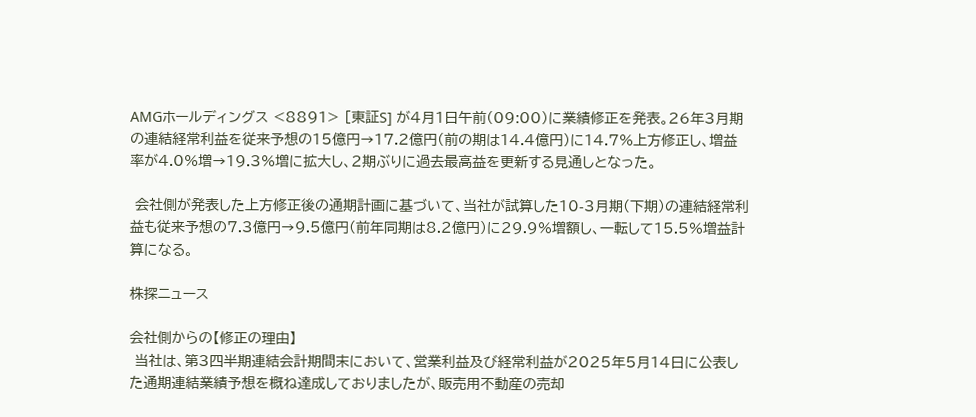AMGホールディングス <8891> [東証S] が4月1日午前(09:00)に業績修正を発表。26年3月期の連結経常利益を従来予想の15億円→17.2億円(前の期は14.4億円)に14.7%上方修正し、増益率が4.0%増→19.3%増に拡大し、2期ぶりに過去最高益を更新する見通しとなった。

 会社側が発表した上方修正後の通期計画に基づいて、当社が試算した10-3月期(下期)の連結経常利益も従来予想の7.3億円→9.5億円(前年同期は8.2億円)に29.9%増額し、一転して15.5%増益計算になる。

株探ニュース

会社側からの【修正の理由】
 当社は、第3四半期連結会計期間末において、営業利益及び経常利益が2025年5月14日に公表した通期連結業績予想を概ね達成しておりましたが、販売用不動産の売却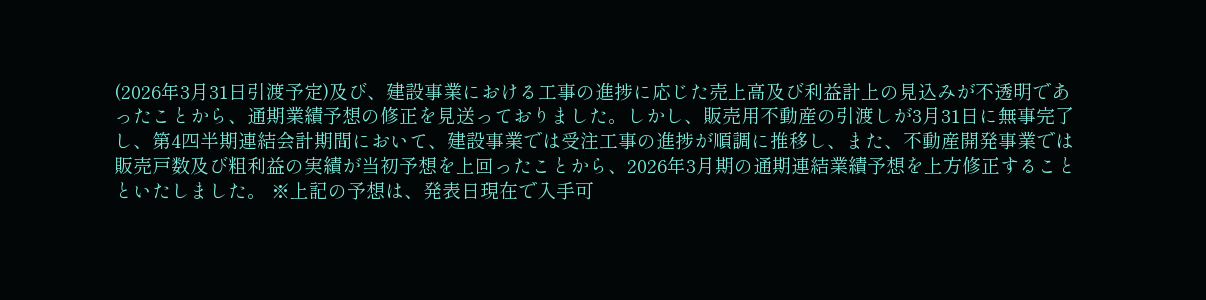(2026年3月31日引渡予定)及び、建設事業における工事の進捗に応じた売上高及び利益計上の見込みが不透明であったことから、通期業績予想の修正を見送っておりました。しかし、販売用不動産の引渡しが3月31日に無事完了し、第4四半期連結会計期間において、建設事業では受注工事の進捗が順調に推移し、また、不動産開発事業では販売戸数及び粗利益の実績が当初予想を上回ったことから、2026年3月期の通期連結業績予想を上方修正することといたしました。 ※上記の予想は、発表日現在で入手可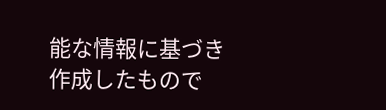能な情報に基づき作成したもので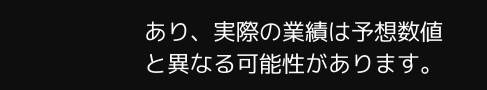あり、実際の業績は予想数値と異なる可能性があります。